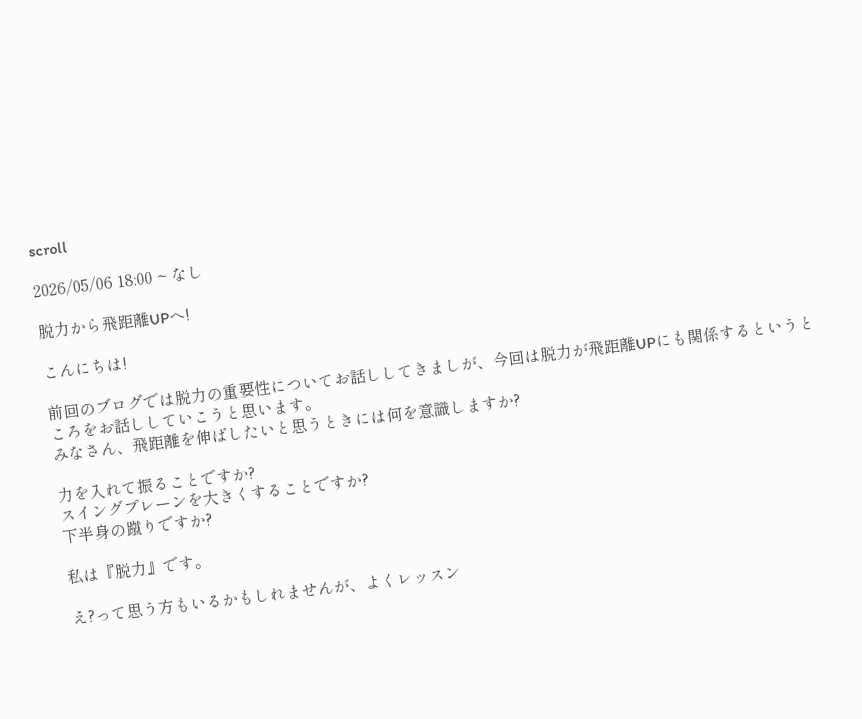scroll

2026/05/06 18:00 ~ なし

脱力から飛距離UPへ!

こんにちは!

前回のブログでは脱力の重要性についてお話ししてきましが、今回は脱力が飛距離UPにも関係するというところをお話ししていこうと思います。
みなさん、飛距離を伸ばしたいと思うときには何を意識しますか?

力を入れて振ることですか?
スイングプレーンを大きくすることですか?
下半身の蹴りですか?

私は『脱力』です。

え?って思う方もいるかもしれませんが、よくレッスン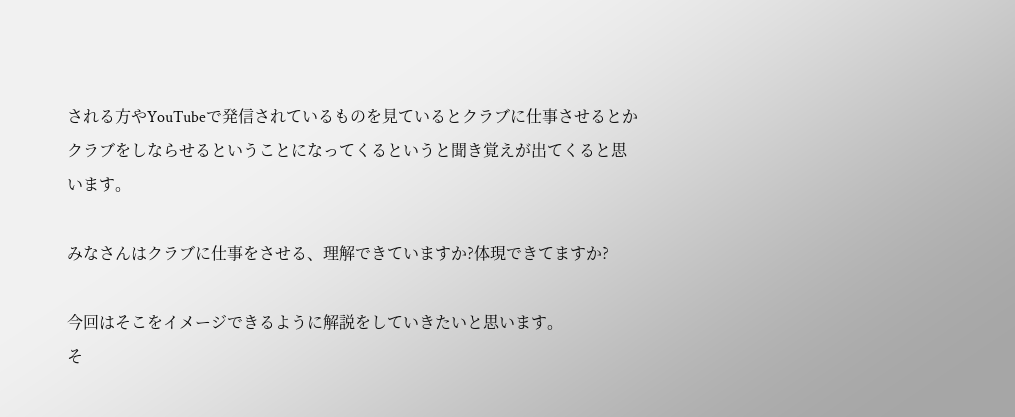される方やYouTubeで発信されているものを見ているとクラブに仕事させるとかクラブをしならせるということになってくるというと聞き覚えが出てくると思います。

みなさんはクラブに仕事をさせる、理解できていますか?体現できてますか?

今回はそこをイメージできるように解説をしていきたいと思います。
そ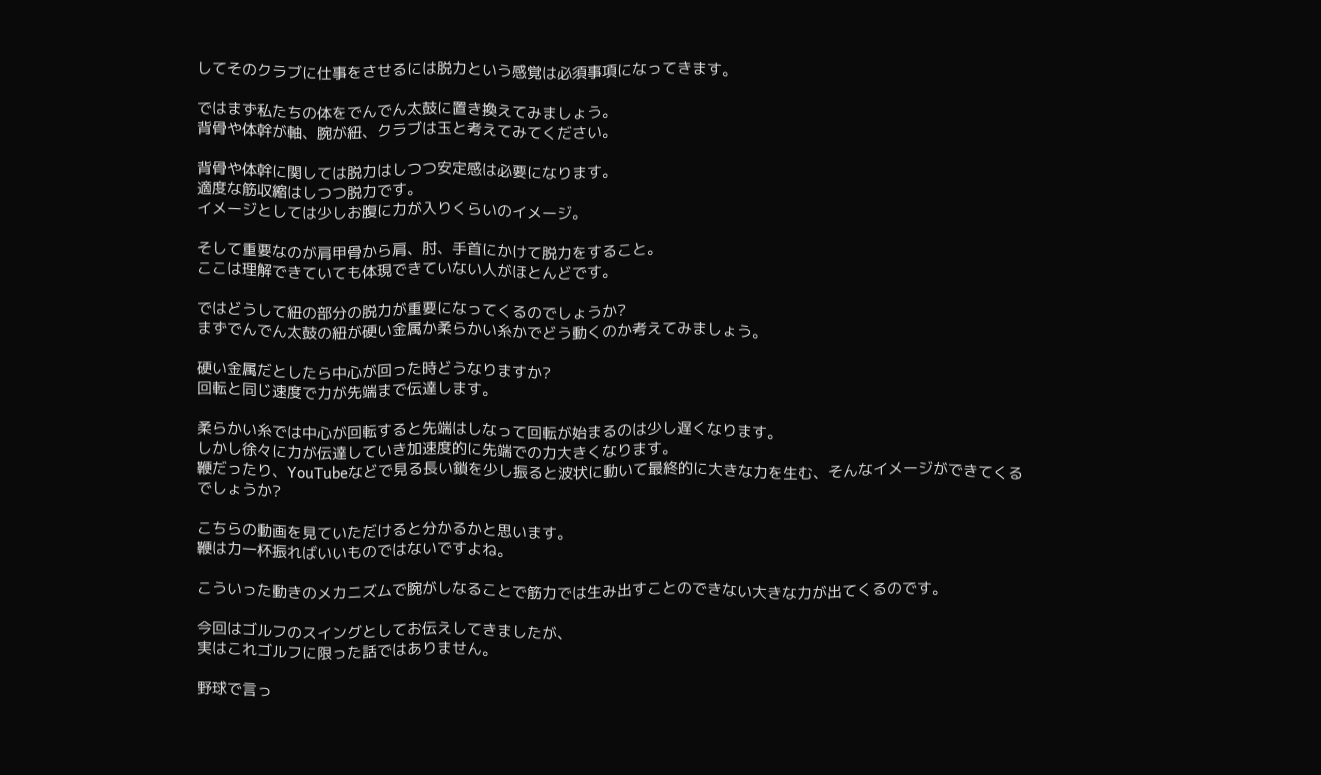してそのクラブに仕事をさせるには脱力という感覚は必須事項になってきます。

ではまず私たちの体をでんでん太鼓に置き換えてみましょう。
背骨や体幹が軸、腕が紐、クラブは玉と考えてみてください。

背骨や体幹に関しては脱力はしつつ安定感は必要になります。
適度な筋収縮はしつつ脱力です。
イメージとしては少しお腹に力が入りくらいのイメージ。

そして重要なのが肩甲骨から肩、肘、手首にかけて脱力をすること。
ここは理解できていても体現できていない人がほとんどです。

ではどうして紐の部分の脱力が重要になってくるのでしょうか?
まずでんでん太鼓の紐が硬い金属か柔らかい糸かでどう動くのか考えてみましょう。

硬い金属だとしたら中心が回った時どうなりますか?
回転と同じ速度で力が先端まで伝達します。

柔らかい糸では中心が回転すると先端はしなって回転が始まるのは少し遅くなります。
しかし徐々に力が伝達していき加速度的に先端での力大きくなります。
鞭だったり、YouTubeなどで見る長い鎖を少し振ると波状に動いて最終的に大きな力を生む、そんなイメージができてくるでしょうか?

こちらの動画を見ていただけると分かるかと思います。
鞭は力一杯振ればいいものではないですよね。

こういった動きのメカニズムで腕がしなることで筋力では生み出すことのできない大きな力が出てくるのです。

今回はゴルフのスイングとしてお伝えしてきましたが、
実はこれゴルフに限った話ではありません。

野球で言っ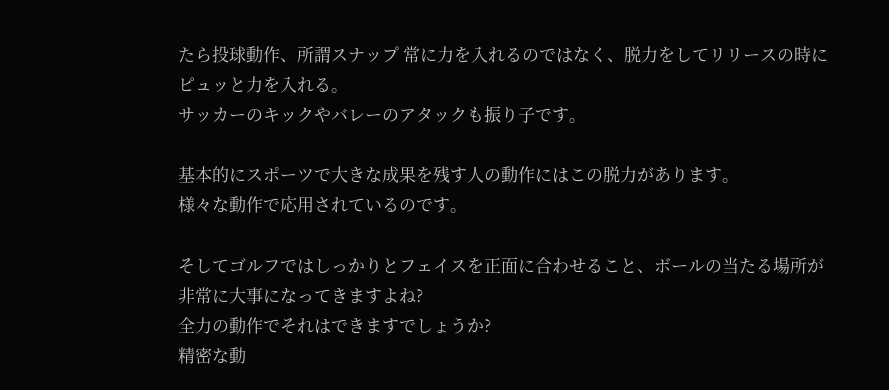たら投球動作、所謂スナップ 常に力を入れるのではなく、脱力をしてリリースの時にピュッと力を入れる。
サッカーのキックやバレーのアタックも振り子です。

基本的にスポーツで大きな成果を残す人の動作にはこの脱力があります。
様々な動作で応用されているのです。

そしてゴルフではしっかりとフェイスを正面に合わせること、ボールの当たる場所が非常に大事になってきますよね?
全力の動作でそれはできますでしょうか?
精密な動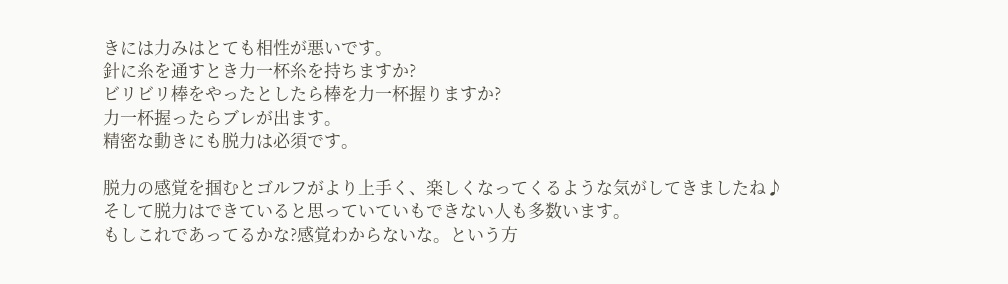きには力みはとても相性が悪いです。
針に糸を通すとき力一杯糸を持ちますか?
ビリビリ棒をやったとしたら棒を力一杯握りますか?
力一杯握ったらブレが出ます。
精密な動きにも脱力は必須です。

脱力の感覚を掴むとゴルフがより上手く、楽しくなってくるような気がしてきましたね♪
そして脱力はできていると思っていていもできない人も多数います。
もしこれであってるかな?感覚わからないな。という方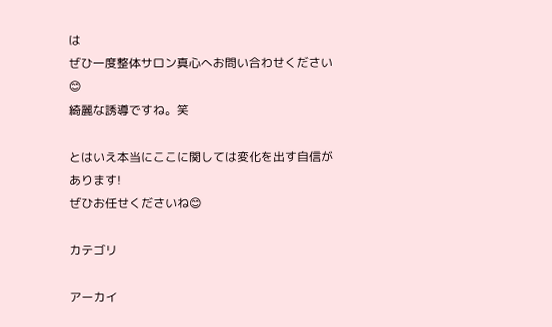は
ぜひ一度整体サロン真心へお問い合わせください😊
綺麗な誘導ですね。笑

とはいえ本当にここに関しては変化を出す自信があります!
ぜひお任せくださいね😊

カテゴリ

アーカイ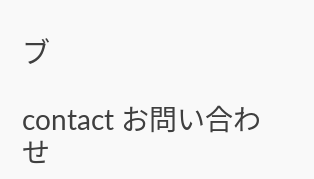ブ

contact お問い合わせ